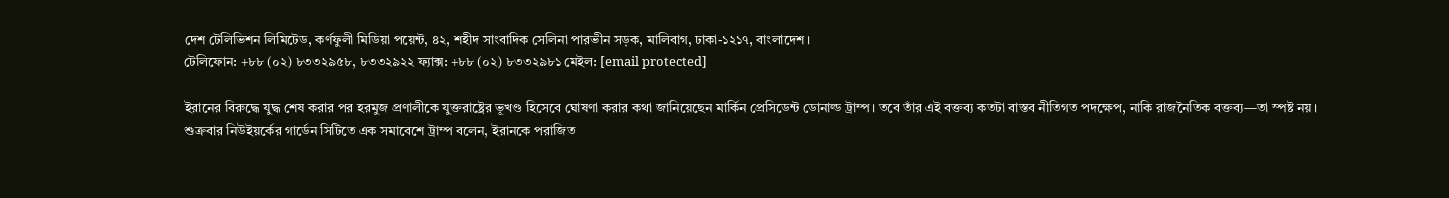দেশ টেলিভিশন লিমিটেড, কর্ণফুলী মিডিয়া পয়েন্ট, ৪২, শহীদ সাংবাদিক সেলিনা পারভীন সড়ক, মালিবাগ, ঢাকা-১২১৭, বাংলাদেশ।
টেলিফোন: +৮৮ (০২) ৮৩৩২৯৫৮, ৮৩৩২৯২২ ফ্যাক্স: +৮৮ (০২) ৮৩৩২৯৮১ মেইল: [email protected]

ইরানের বিরুদ্ধে যুদ্ধ শেষ করার পর হরমুজ প্রণালীকে যুক্তরাষ্ট্রের ভূখণ্ড হিসেবে ঘোষণা করার কথা জানিয়েছেন মার্কিন প্রেসিডেন্ট ডোনাল্ড ট্রাম্প। তবে তাঁর এই বক্তব্য কতটা বাস্তব নীতিগত পদক্ষেপ, নাকি রাজনৈতিক বক্তব্য—তা স্পষ্ট নয়।
শুক্রবার নিউইয়র্কের গার্ডেন সিটিতে এক সমাবেশে ট্রাম্প বলেন, ইরানকে পরাজিত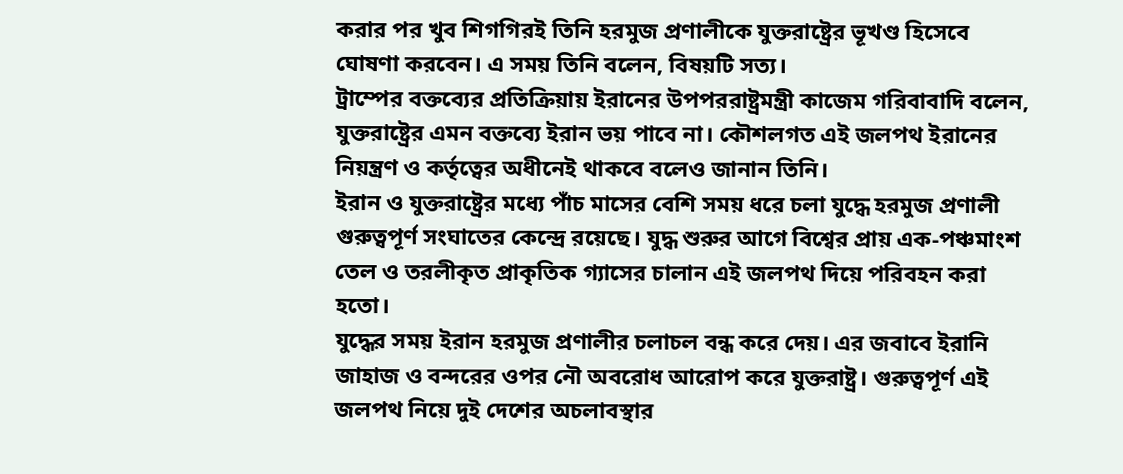করার পর খুব শিগগিরই তিনি হরমুজ প্রণালীকে যুক্তরাষ্ট্রের ভূখণ্ড হিসেবে ঘোষণা করবেন। এ সময় তিনি বলেন, বিষয়টি সত্য।
ট্রাম্পের বক্তব্যের প্রতিক্রিয়ায় ইরানের উপপররাষ্ট্রমন্ত্রী কাজেম গরিবাবাদি বলেন, যুক্তরাষ্ট্রের এমন বক্তব্যে ইরান ভয় পাবে না। কৌশলগত এই জলপথ ইরানের নিয়ন্ত্রণ ও কর্তৃত্বের অধীনেই থাকবে বলেও জানান তিনি।
ইরান ও যুক্তরাষ্ট্রের মধ্যে পাঁচ মাসের বেশি সময় ধরে চলা যুদ্ধে হরমুজ প্রণালী গুরুত্বপূর্ণ সংঘাতের কেন্দ্রে রয়েছে। যুদ্ধ শুরুর আগে বিশ্বের প্রায় এক-পঞ্চমাংশ তেল ও তরলীকৃত প্রাকৃতিক গ্যাসের চালান এই জলপথ দিয়ে পরিবহন করা হতো।
যুদ্ধের সময় ইরান হরমুজ প্রণালীর চলাচল বন্ধ করে দেয়। এর জবাবে ইরানি জাহাজ ও বন্দরের ওপর নৌ অবরোধ আরোপ করে যুক্তরাষ্ট্র। গুরুত্বপূর্ণ এই জলপথ নিয়ে দুই দেশের অচলাবস্থার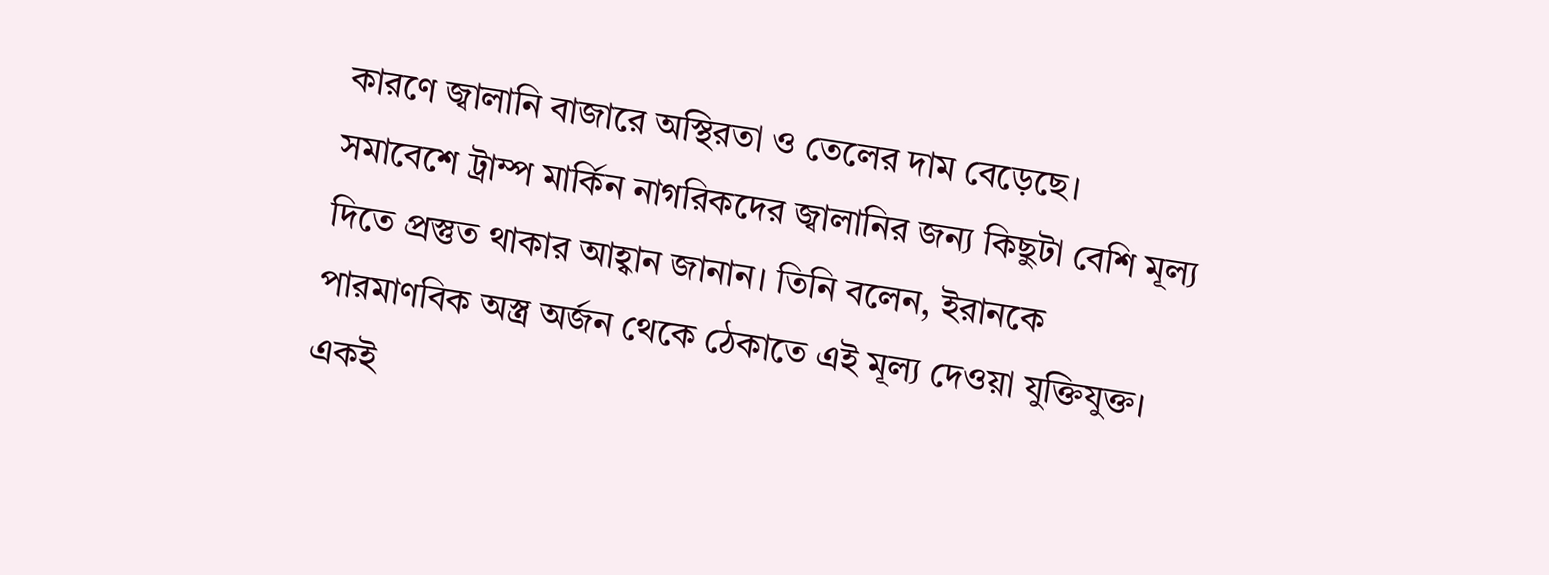কারণে জ্বালানি বাজারে অস্থিরতা ও তেলের দাম বেড়েছে।
সমাবেশে ট্রাম্প মার্কিন নাগরিকদের জ্বালানির জন্য কিছুটা বেশি মূল্য দিতে প্রস্তুত থাকার আহ্বান জানান। তিনি বলেন, ইরানকে পারমাণবিক অস্ত্র অর্জন থেকে ঠেকাতে এই মূল্য দেওয়া যুক্তিযুক্ত। একই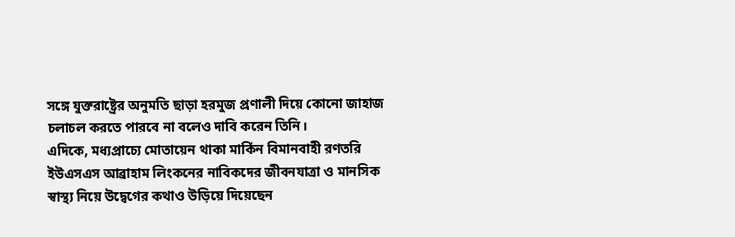সঙ্গে যুক্তরাষ্ট্রের অনুমতি ছাড়া হরমুজ প্রণালী দিয়ে কোনো জাহাজ চলাচল করতে পারবে না বলেও দাবি করেন তিনি।
এদিকে, মধ্যপ্রাচ্যে মোতায়েন থাকা মার্কিন বিমানবাহী রণতরি ইউএসএস আব্রাহাম লিংকনের নাবিকদের জীবনযাত্রা ও মানসিক স্বাস্থ্য নিয়ে উদ্বেগের কথাও উড়িয়ে দিয়েছেন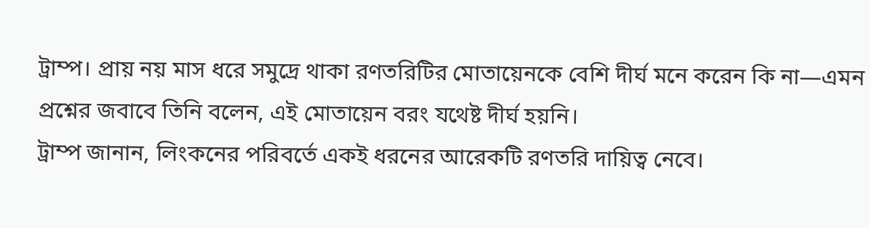ট্রাম্প। প্রায় নয় মাস ধরে সমুদ্রে থাকা রণতরিটির মোতায়েনকে বেশি দীর্ঘ মনে করেন কি না—এমন প্রশ্নের জবাবে তিনি বলেন, এই মোতায়েন বরং যথেষ্ট দীর্ঘ হয়নি।
ট্রাম্প জানান, লিংকনের পরিবর্তে একই ধরনের আরেকটি রণতরি দায়িত্ব নেবে।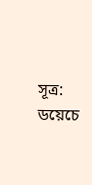সূত্র: ডয়েচে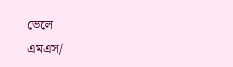ভেলে
এমএস/